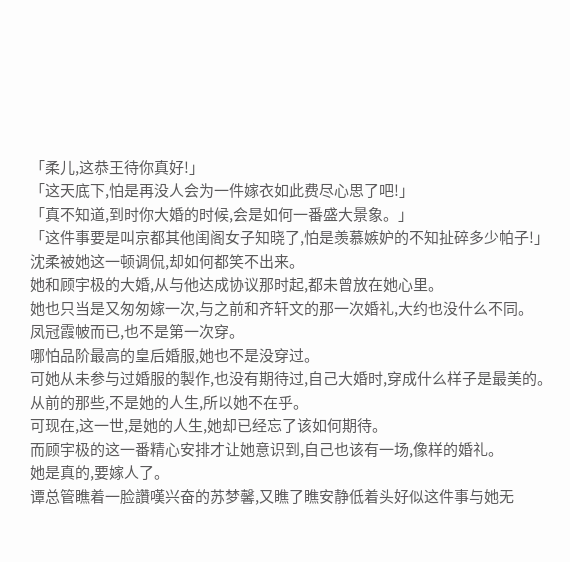「柔儿,这恭王待你真好!」
「这天底下,怕是再没人会为一件嫁衣如此费尽心思了吧!」
「真不知道,到时你大婚的时候,会是如何一番盛大景象。」
「这件事要是叫京都其他闺阁女子知晓了,怕是羡慕嫉妒的不知扯碎多少帕子!」
沈柔被她这一顿调侃,却如何都笑不出来。
她和顾宇极的大婚,从与他达成协议那时起,都未曾放在她心里。
她也只当是又匆匆嫁一次,与之前和齐轩文的那一次婚礼,大约也没什么不同。
凤冠霞帔而已,也不是第一次穿。
哪怕品阶最高的皇后婚服,她也不是没穿过。
可她从未参与过婚服的製作,也没有期待过,自己大婚时,穿成什么样子是最美的。
从前的那些,不是她的人生,所以她不在乎。
可现在,这一世,是她的人生,她却已经忘了该如何期待。
而顾宇极的这一番精心安排才让她意识到,自己也该有一场,像样的婚礼。
她是真的,要嫁人了。
谭总管瞧着一脸讚嘆兴奋的苏梦馨,又瞧了瞧安静低着头好似这件事与她无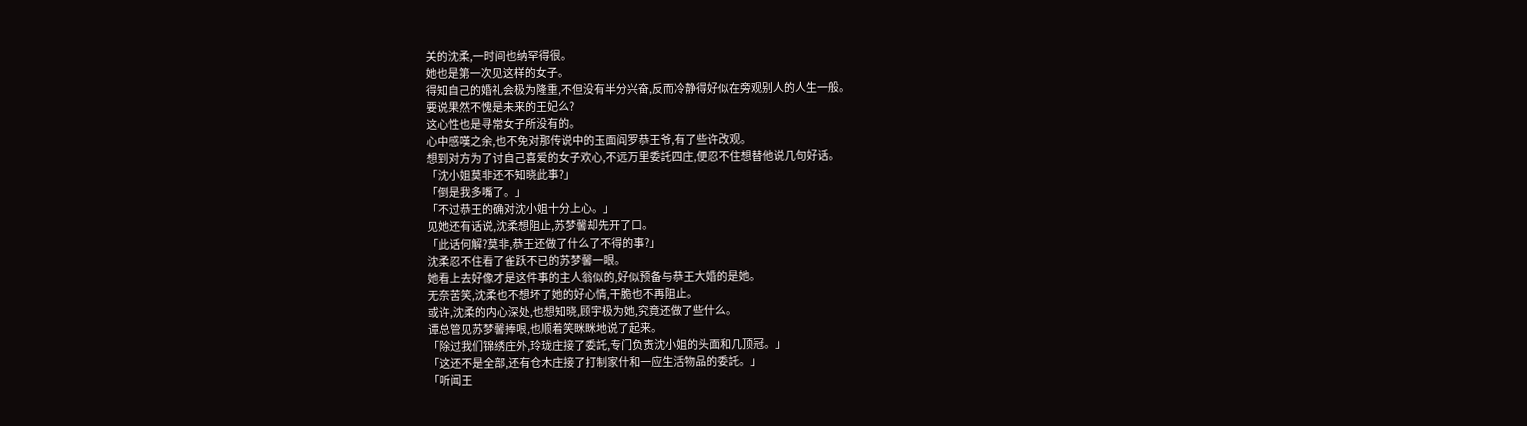关的沈柔,一时间也纳罕得很。
她也是第一次见这样的女子。
得知自己的婚礼会极为隆重,不但没有半分兴奋,反而冷静得好似在旁观别人的人生一般。
要说果然不愧是未来的王妃么?
这心性也是寻常女子所没有的。
心中感嘆之余,也不免对那传说中的玉面阎罗恭王爷,有了些许改观。
想到对方为了讨自己喜爱的女子欢心,不远万里委託四庄,便忍不住想替他说几句好话。
「沈小姐莫非还不知晓此事?」
「倒是我多嘴了。」
「不过恭王的确对沈小姐十分上心。」
见她还有话说,沈柔想阻止,苏梦馨却先开了口。
「此话何解?莫非,恭王还做了什么了不得的事?」
沈柔忍不住看了雀跃不已的苏梦馨一眼。
她看上去好像才是这件事的主人翁似的,好似预备与恭王大婚的是她。
无奈苦笑,沈柔也不想坏了她的好心情,干脆也不再阻止。
或许,沈柔的内心深处,也想知晓,顾宇极为她,究竟还做了些什么。
谭总管见苏梦馨捧哏,也顺着笑眯眯地说了起来。
「除过我们锦绣庄外,玲珑庄接了委託,专门负责沈小姐的头面和几顶冠。」
「这还不是全部,还有仓木庄接了打制家什和一应生活物品的委託。」
「听闻王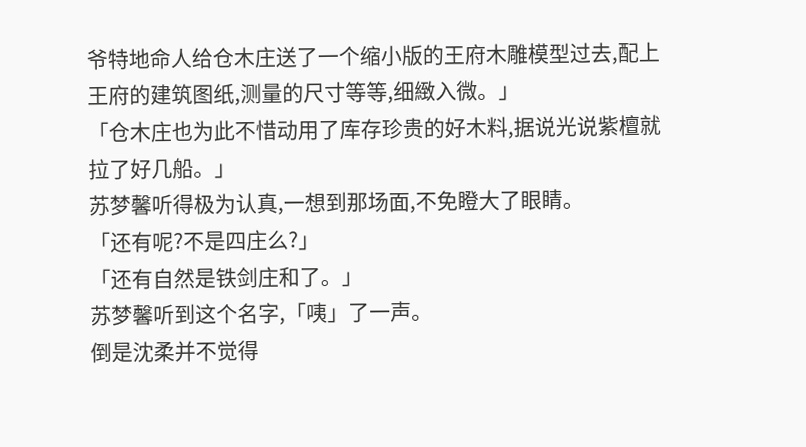爷特地命人给仓木庄送了一个缩小版的王府木雕模型过去,配上王府的建筑图纸,测量的尺寸等等,细緻入微。」
「仓木庄也为此不惜动用了库存珍贵的好木料,据说光说紫檀就拉了好几船。」
苏梦馨听得极为认真,一想到那场面,不免瞪大了眼睛。
「还有呢?不是四庄么?」
「还有自然是铁剑庄和了。」
苏梦馨听到这个名字,「咦」了一声。
倒是沈柔并不觉得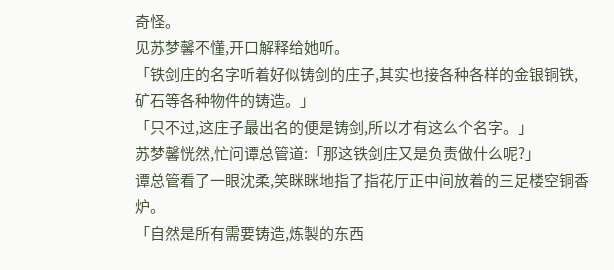奇怪。
见苏梦馨不懂,开口解释给她听。
「铁剑庄的名字听着好似铸剑的庄子,其实也接各种各样的金银铜铁,矿石等各种物件的铸造。」
「只不过,这庄子最出名的便是铸剑,所以才有这么个名字。」
苏梦馨恍然,忙问谭总管道:「那这铁剑庄又是负责做什么呢?」
谭总管看了一眼沈柔,笑眯眯地指了指花厅正中间放着的三足楼空铜香炉。
「自然是所有需要铸造,炼製的东西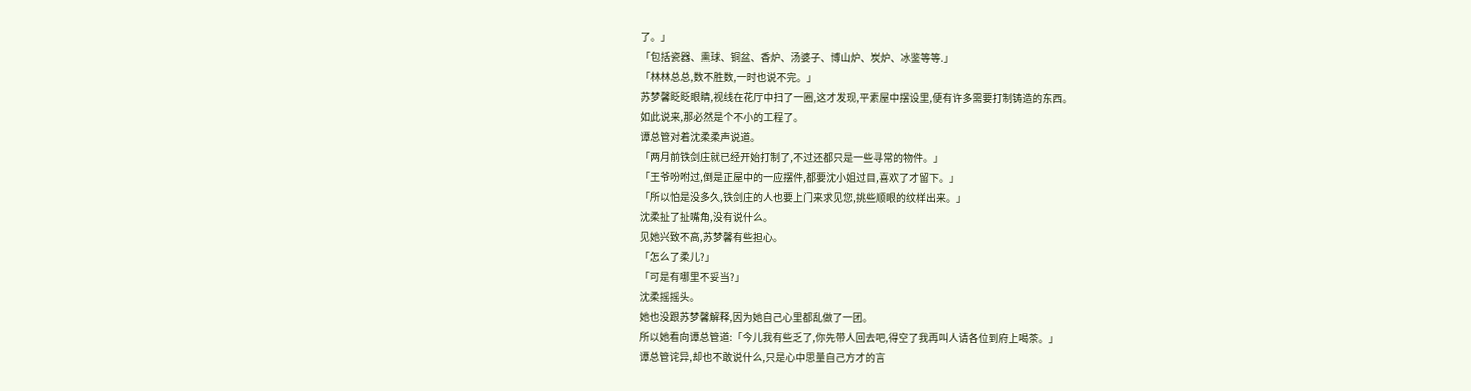了。」
「包括瓷器、熏球、铜盆、香炉、汤婆子、博山炉、炭炉、冰鉴等等.」
「林林总总,数不胜数,一时也说不完。」
苏梦馨眨眨眼睛,视线在花厅中扫了一圈,这才发现,平素屋中摆设里,便有许多需要打制铸造的东西。
如此说来,那必然是个不小的工程了。
谭总管对着沈柔柔声说道。
「两月前铁剑庄就已经开始打制了,不过还都只是一些寻常的物件。」
「王爷吩咐过,倒是正屋中的一应摆件,都要沈小姐过目,喜欢了才留下。」
「所以怕是没多久,铁剑庄的人也要上门来求见您,挑些顺眼的纹样出来。」
沈柔扯了扯嘴角,没有说什么。
见她兴致不高,苏梦馨有些担心。
「怎么了柔儿?」
「可是有哪里不妥当?」
沈柔摇摇头。
她也没跟苏梦馨解释,因为她自己心里都乱做了一团。
所以她看向谭总管道:「今儿我有些乏了,你先带人回去吧,得空了我再叫人请各位到府上喝茶。」
谭总管诧异,却也不敢说什么,只是心中思量自己方才的言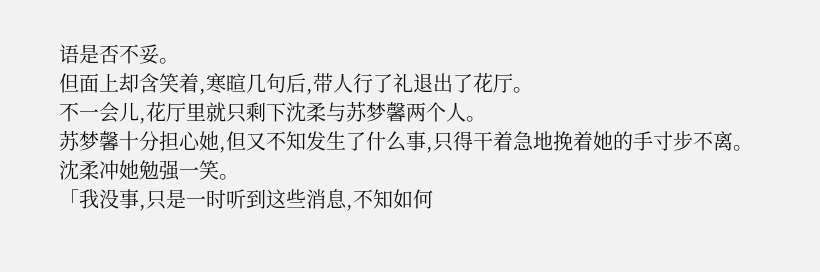语是否不妥。
但面上却含笑着,寒暄几句后,带人行了礼退出了花厅。
不一会儿,花厅里就只剩下沈柔与苏梦馨两个人。
苏梦馨十分担心她,但又不知发生了什么事,只得干着急地挽着她的手寸步不离。
沈柔冲她勉强一笑。
「我没事,只是一时听到这些消息,不知如何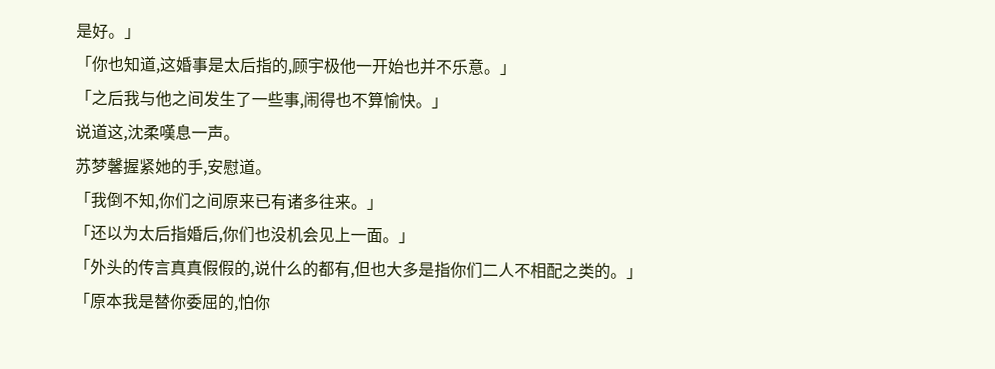是好。」
「你也知道,这婚事是太后指的,顾宇极他一开始也并不乐意。」
「之后我与他之间发生了一些事,闹得也不算愉快。」
说道这,沈柔嘆息一声。
苏梦馨握紧她的手,安慰道。
「我倒不知,你们之间原来已有诸多往来。」
「还以为太后指婚后,你们也没机会见上一面。」
「外头的传言真真假假的,说什么的都有,但也大多是指你们二人不相配之类的。」
「原本我是替你委屈的,怕你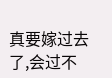真要嫁过去了,会过不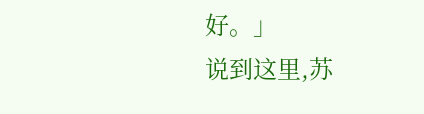好。」
说到这里,苏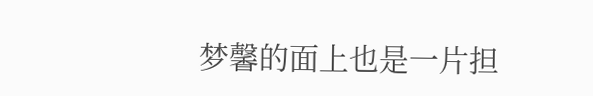梦馨的面上也是一片担